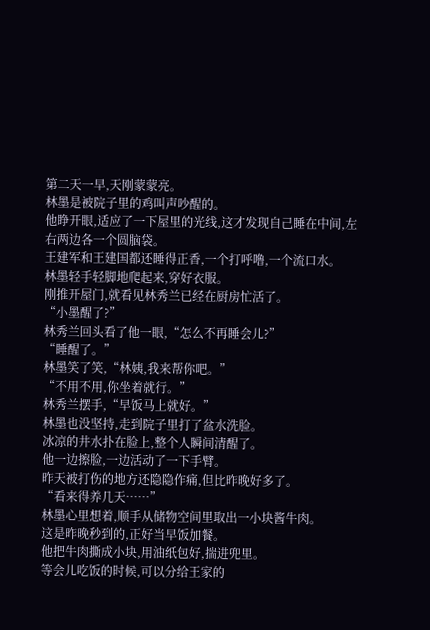第二天一早,天刚蒙蒙亮。
林墨是被院子里的鸡叫声吵醒的。
他睁开眼,适应了一下屋里的光线,这才发现自己睡在中间,左右两边各一个圆脑袋。
王建军和王建国都还睡得正香,一个打呼噜,一个流口水。
林墨轻手轻脚地爬起来,穿好衣服。
刚推开屋门,就看见林秀兰已经在厨房忙活了。
“小墨醒了?”
林秀兰回头看了他一眼,“怎么不再睡会儿?”
“睡醒了。”
林墨笑了笑,“林姨,我来帮你吧。”
“不用不用,你坐着就行。”
林秀兰摆手,“早饭马上就好。”
林墨也没坚持,走到院子里打了盆水洗脸。
冰凉的井水扑在脸上,整个人瞬间清醒了。
他一边擦脸,一边活动了一下手臂。
昨天被打伤的地方还隐隐作痛,但比昨晚好多了。
“看来得养几天……”
林墨心里想着,顺手从储物空间里取出一小块酱牛肉。
这是昨晚秒到的,正好当早饭加餐。
他把牛肉撕成小块,用油纸包好,揣进兜里。
等会儿吃饭的时候,可以分给王家的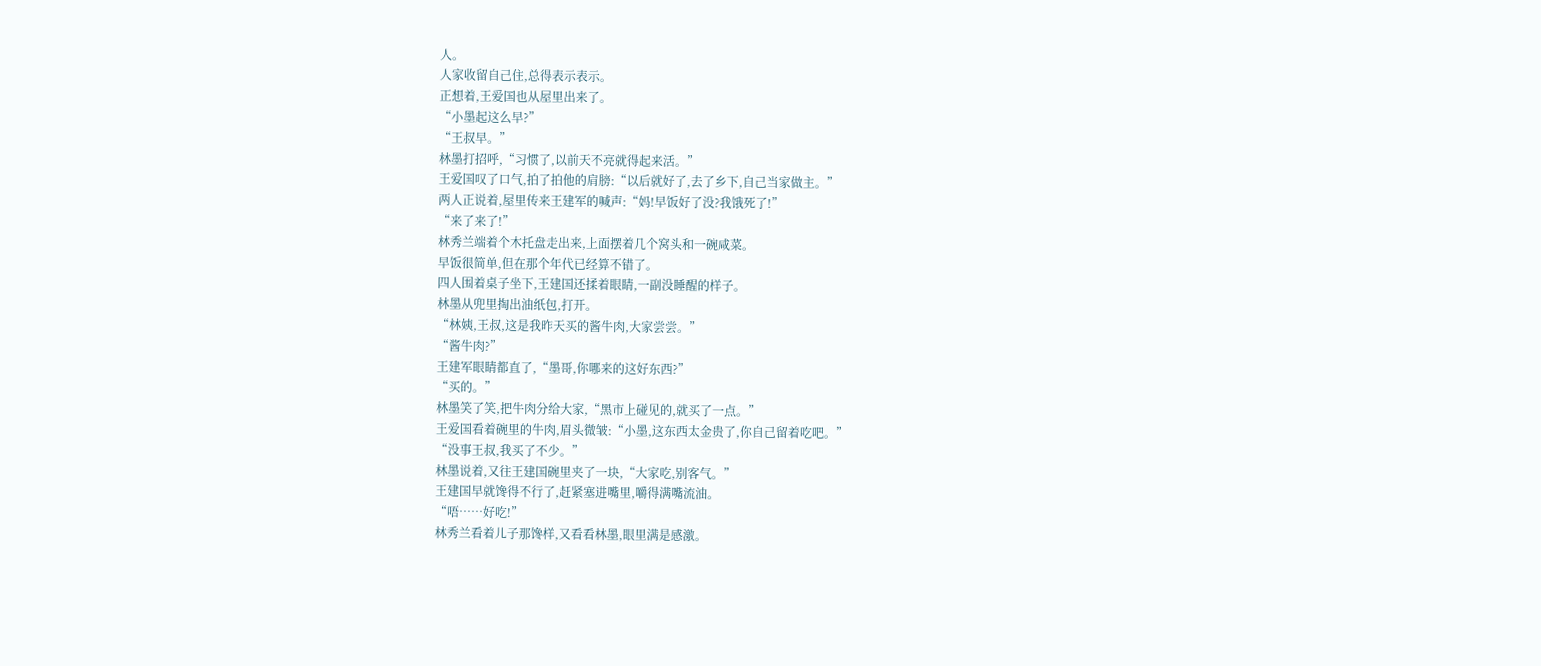人。
人家收留自己住,总得表示表示。
正想着,王爱国也从屋里出来了。
“小墨起这么早?”
“王叔早。”
林墨打招呼,“习惯了,以前天不亮就得起来活。”
王爱国叹了口气,拍了拍他的肩膀:“以后就好了,去了乡下,自己当家做主。”
两人正说着,屋里传来王建军的喊声:“妈!早饭好了没?我饿死了!”
“来了来了!”
林秀兰端着个木托盘走出来,上面摆着几个窝头和一碗咸菜。
早饭很简单,但在那个年代已经算不错了。
四人围着桌子坐下,王建国还揉着眼睛,一副没睡醒的样子。
林墨从兜里掏出油纸包,打开。
“林姨,王叔,这是我昨天买的酱牛肉,大家尝尝。”
“酱牛肉?”
王建军眼睛都直了,“墨哥,你哪来的这好东西?”
“买的。”
林墨笑了笑,把牛肉分给大家,“黑市上碰见的,就买了一点。”
王爱国看着碗里的牛肉,眉头微皱:“小墨,这东西太金贵了,你自己留着吃吧。”
“没事王叔,我买了不少。”
林墨说着,又往王建国碗里夹了一块,“大家吃,别客气。”
王建国早就馋得不行了,赶紧塞进嘴里,嚼得满嘴流油。
“唔……好吃!”
林秀兰看着儿子那馋样,又看看林墨,眼里满是感激。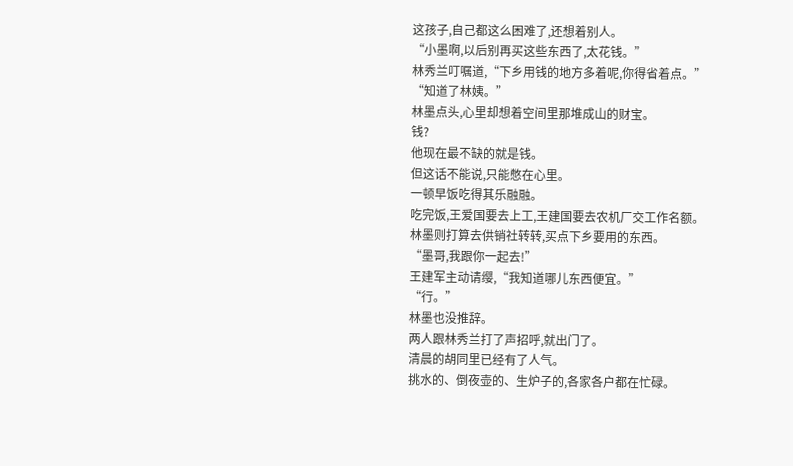这孩子,自己都这么困难了,还想着别人。
“小墨啊,以后别再买这些东西了,太花钱。”
林秀兰叮嘱道,“下乡用钱的地方多着呢,你得省着点。”
“知道了林姨。”
林墨点头,心里却想着空间里那堆成山的财宝。
钱?
他现在最不缺的就是钱。
但这话不能说,只能憋在心里。
一顿早饭吃得其乐融融。
吃完饭,王爱国要去上工,王建国要去农机厂交工作名额。
林墨则打算去供销社转转,买点下乡要用的东西。
“墨哥,我跟你一起去!”
王建军主动请缨,“我知道哪儿东西便宜。”
“行。”
林墨也没推辞。
两人跟林秀兰打了声招呼,就出门了。
清晨的胡同里已经有了人气。
挑水的、倒夜壶的、生炉子的,各家各户都在忙碌。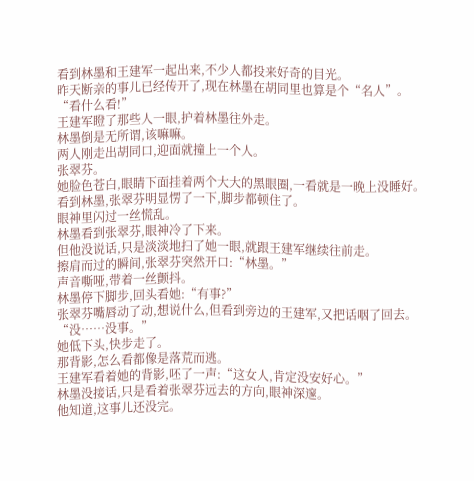看到林墨和王建军一起出来,不少人都投来好奇的目光。
昨天断亲的事儿已经传开了,现在林墨在胡同里也算是个“名人”。
“看什么看!”
王建军瞪了那些人一眼,护着林墨往外走。
林墨倒是无所谓,该嘛嘛。
两人刚走出胡同口,迎面就撞上一个人。
张翠芬。
她脸色苍白,眼睛下面挂着两个大大的黑眼圈,一看就是一晚上没睡好。
看到林墨,张翠芬明显愣了一下,脚步都顿住了。
眼神里闪过一丝慌乱。
林墨看到张翠芬,眼神冷了下来。
但他没说话,只是淡淡地扫了她一眼,就跟王建军继续往前走。
擦肩而过的瞬间,张翠芬突然开口:“林墨。”
声音嘶哑,带着一丝颤抖。
林墨停下脚步,回头看她:“有事?”
张翠芬嘴唇动了动,想说什么,但看到旁边的王建军,又把话咽了回去。
“没……没事。”
她低下头,快步走了。
那背影,怎么看都像是落荒而逃。
王建军看着她的背影,呸了一声:“这女人,肯定没安好心。”
林墨没接话,只是看着张翠芬远去的方向,眼神深邃。
他知道,这事儿还没完。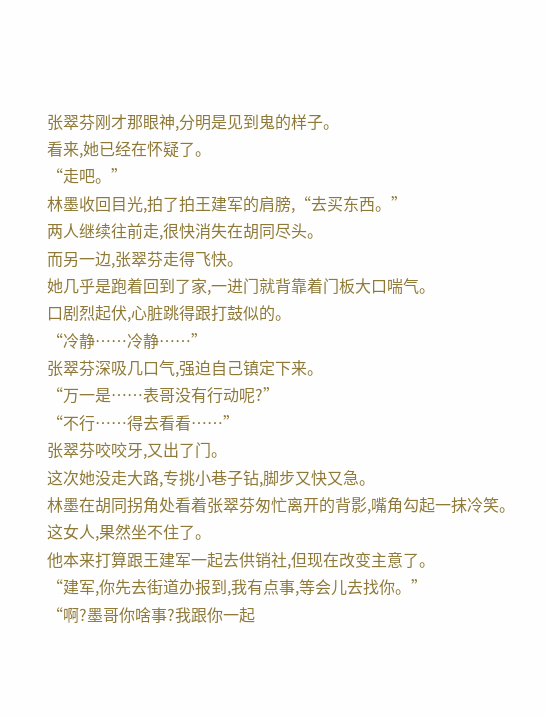张翠芬刚才那眼神,分明是见到鬼的样子。
看来,她已经在怀疑了。
“走吧。”
林墨收回目光,拍了拍王建军的肩膀,“去买东西。”
两人继续往前走,很快消失在胡同尽头。
而另一边,张翠芬走得飞快。
她几乎是跑着回到了家,一进门就背靠着门板大口喘气。
口剧烈起伏,心脏跳得跟打鼓似的。
“冷静……冷静……”
张翠芬深吸几口气,强迫自己镇定下来。
“万一是……表哥没有行动呢?”
“不行……得去看看……”
张翠芬咬咬牙,又出了门。
这次她没走大路,专挑小巷子钻,脚步又快又急。
林墨在胡同拐角处看着张翠芬匆忙离开的背影,嘴角勾起一抹冷笑。
这女人,果然坐不住了。
他本来打算跟王建军一起去供销社,但现在改变主意了。
“建军,你先去街道办报到,我有点事,等会儿去找你。”
“啊?墨哥你啥事?我跟你一起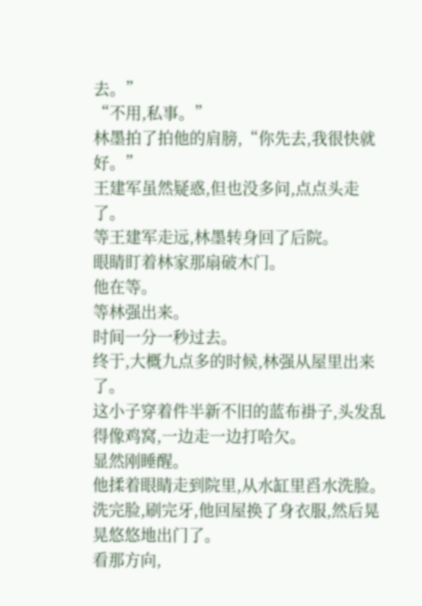去。”
“不用,私事。”
林墨拍了拍他的肩膀,“你先去,我很快就好。”
王建军虽然疑惑,但也没多问,点点头走了。
等王建军走远,林墨转身回了后院。
眼睛盯着林家那扇破木门。
他在等。
等林强出来。
时间一分一秒过去。
终于,大概九点多的时候,林强从屋里出来了。
这小子穿着件半新不旧的蓝布褂子,头发乱得像鸡窝,一边走一边打哈欠。
显然刚睡醒。
他揉着眼睛走到院里,从水缸里舀水洗脸。
洗完脸,刷完牙,他回屋换了身衣服,然后晃晃悠悠地出门了。
看那方向,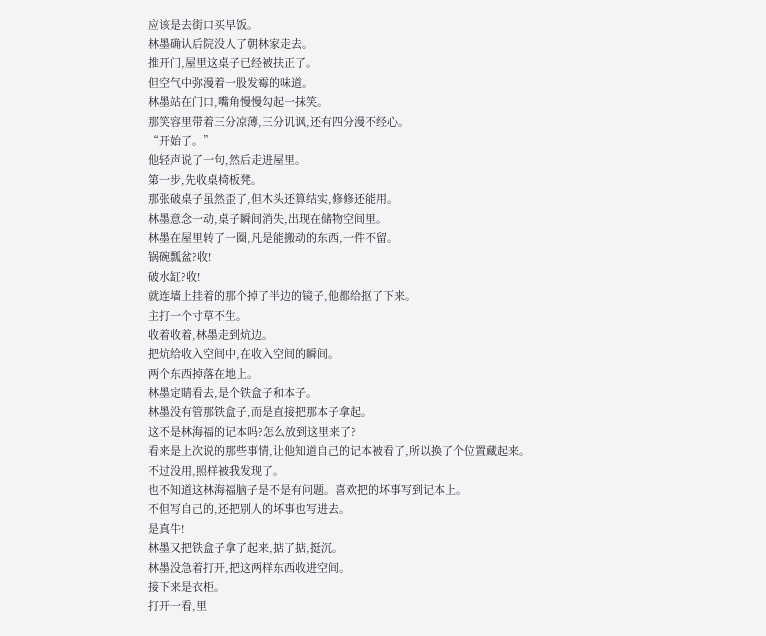应该是去街口买早饭。
林墨确认后院没人了朝林家走去。
推开门,屋里这桌子已经被扶正了。
但空气中弥漫着一股发霉的味道。
林墨站在门口,嘴角慢慢勾起一抹笑。
那笑容里带着三分凉薄,三分讥讽,还有四分漫不经心。
“开始了。”
他轻声说了一句,然后走进屋里。
第一步,先收桌椅板凳。
那张破桌子虽然歪了,但木头还算结实,修修还能用。
林墨意念一动,桌子瞬间消失,出现在储物空间里。
林墨在屋里转了一圈,凡是能搬动的东西,一件不留。
锅碗瓢盆?收!
破水缸?收!
就连墙上挂着的那个掉了半边的镜子,他都给抠了下来。
主打一个寸草不生。
收着收着,林墨走到炕边。
把炕给收入空间中,在收入空间的瞬间。
两个东西掉落在地上。
林墨定睛看去,是个铁盒子和本子。
林墨没有管那铁盒子,而是直接把那本子拿起。
这不是林海福的记本吗?怎么放到这里来了?
看来是上次说的那些事情,让他知道自己的记本被看了,所以换了个位置藏起来。
不过没用,照样被我发现了。
也不知道这林海福脑子是不是有问题。喜欢把的坏事写到记本上。
不但写自己的,还把别人的坏事也写进去。
是真牛!
林墨又把铁盒子拿了起来,掂了掂,挺沉。
林墨没急着打开,把这两样东西收进空间。
接下来是衣柜。
打开一看,里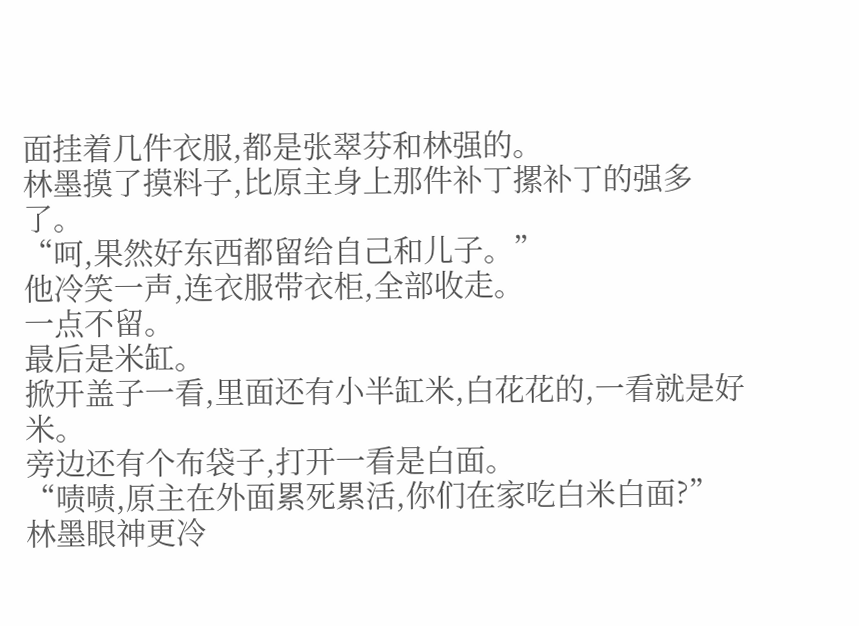面挂着几件衣服,都是张翠芬和林强的。
林墨摸了摸料子,比原主身上那件补丁摞补丁的强多了。
“呵,果然好东西都留给自己和儿子。”
他冷笑一声,连衣服带衣柜,全部收走。
一点不留。
最后是米缸。
掀开盖子一看,里面还有小半缸米,白花花的,一看就是好米。
旁边还有个布袋子,打开一看是白面。
“啧啧,原主在外面累死累活,你们在家吃白米白面?”
林墨眼神更冷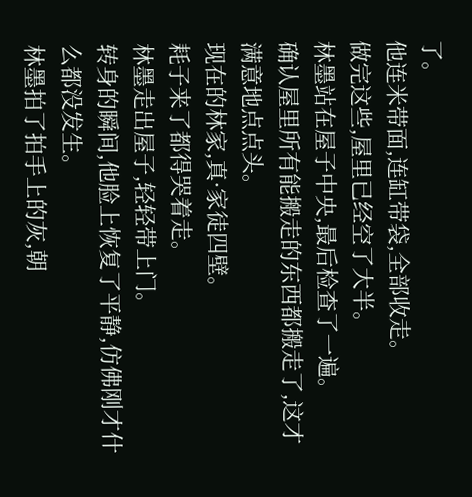了。
他连米带面,连缸带袋,全部收走。
做完这些,屋里已经空了大半。
林墨站在屋子中央,最后检查了一遍。
确认屋里所有能搬走的东西都搬走了,这才满意地点点头。
现在的林家,真·家徒四壁。
耗子来了都得哭着走。
林墨走出屋子,轻轻带上门。
转身的瞬间,他脸上恢复了平静,仿佛刚才什么都没发生。
林墨拍了拍手上的灰,朝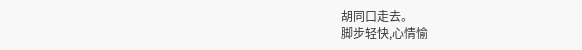胡同口走去。
脚步轻快,心情愉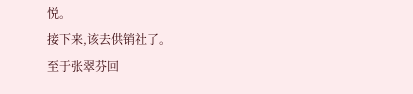悦。
接下来,该去供销社了。
至于张翠芬回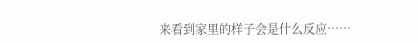来看到家里的样子会是什么反应……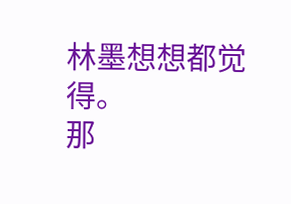林墨想想都觉得。
那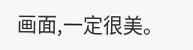画面,一定很美。